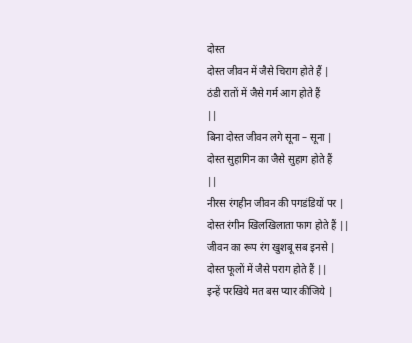दोस्त
दोस्त जीवन में जैसे चिराग होते हैं |
ठंडी रातों में जैसे गर्म आग होते हैं
||
बिना दोस्त जीवन लगे सूना – सूना |
दोस्त सुहागिन का जैसे सुहाग होते हैं
||
नीरस रंगहीन जीवन की पगडंडियों पर |
दोस्त रंगीन खिलखिलाता फाग होते हैं ||
जीवन का रूप रंग खुशबू सब इनसे |
दोस्त फूलों में जैसे पराग होते हैं ||
इन्हें परखिये मत बस प्यार कीजिये |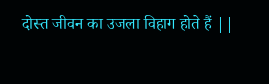दोस्त जीवन का उजला विहाग होते हैं ||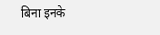बिना इनके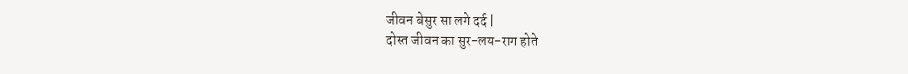जीवन बेसुर सा लगे दर्द |
दोस्त जीवन का सुर-लय-राग होते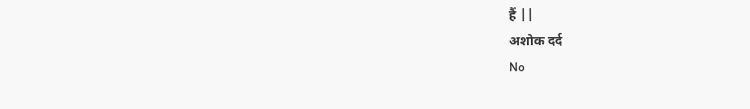हैं ||
अशोक दर्द
No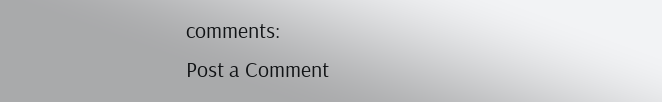comments:
Post a Comment